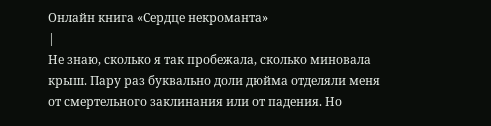Онлайн книга «Сердце некроманта»
|
Не знаю, сколько я так пробежала, сколько миновала крыш. Пару раз буквально доли дюйма отделяли меня от смертельного заклинания или от падения. Но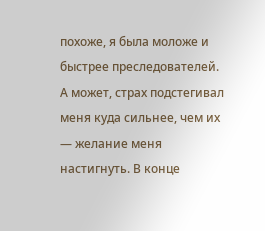похоже, я была моложе и быстрее преследователей. А может, страх подстегивал меня куда сильнее, чем их — желание меня настигнуть. В конце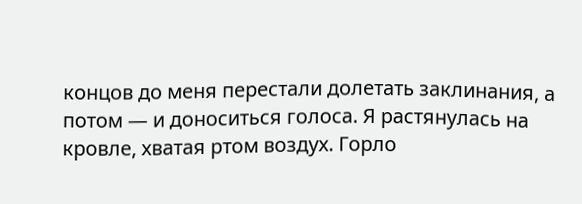концов до меня перестали долетать заклинания, а потом — и доноситься голоса. Я растянулась на кровле, хватая ртом воздух. Горло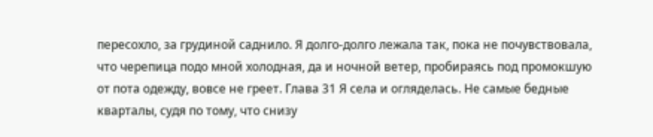пересохло, за грудиной саднило. Я долго-долго лежала так, пока не почувствовала, что черепица подо мной холодная, да и ночной ветер, пробираясь под промокшую от пота одежду, вовсе не греет. Глава 31 Я села и огляделась. Не самые бедные кварталы, судя по тому, что снизу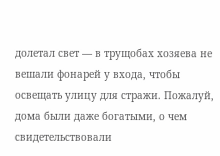долетал свет — в трущобах хозяева не вешали фонарей у входа, чтобы освещать улицу для стражи. Пожалуй, дома были даже богатыми, о чем свидетельствовали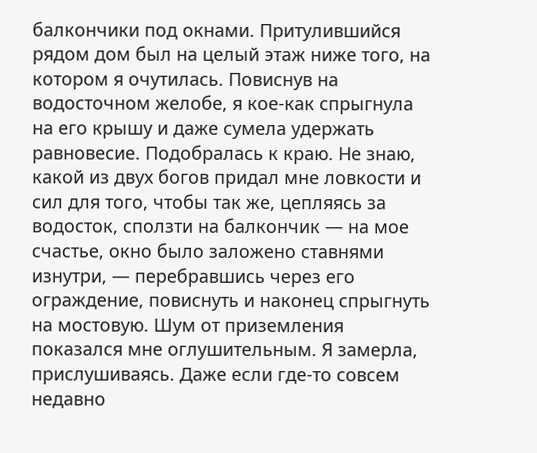балкончики под окнами. Притулившийся рядом дом был на целый этаж ниже того, на котором я очутилась. Повиснув на водосточном желобе, я кое-как спрыгнула на его крышу и даже сумела удержать равновесие. Подобралась к краю. Не знаю, какой из двух богов придал мне ловкости и сил для того, чтобы так же, цепляясь за водосток, сползти на балкончик — на мое счастье, окно было заложено ставнями изнутри, — перебравшись через его ограждение, повиснуть и наконец спрыгнуть на мостовую. Шум от приземления показался мне оглушительным. Я замерла, прислушиваясь. Даже если где-то совсем недавно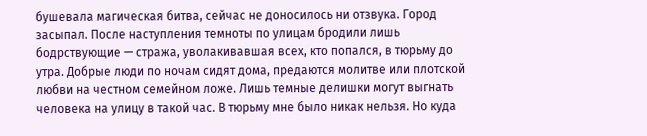бушевала магическая битва, сейчас не доносилось ни отзвука. Город засыпал. После наступления темноты по улицам бродили лишь бодрствующие — стража, уволакивавшая всех, кто попался, в тюрьму до утра. Добрые люди по ночам сидят дома, предаются молитве или плотской любви на честном семейном ложе. Лишь темные делишки могут выгнать человека на улицу в такой час. В тюрьму мне было никак нельзя. Но куда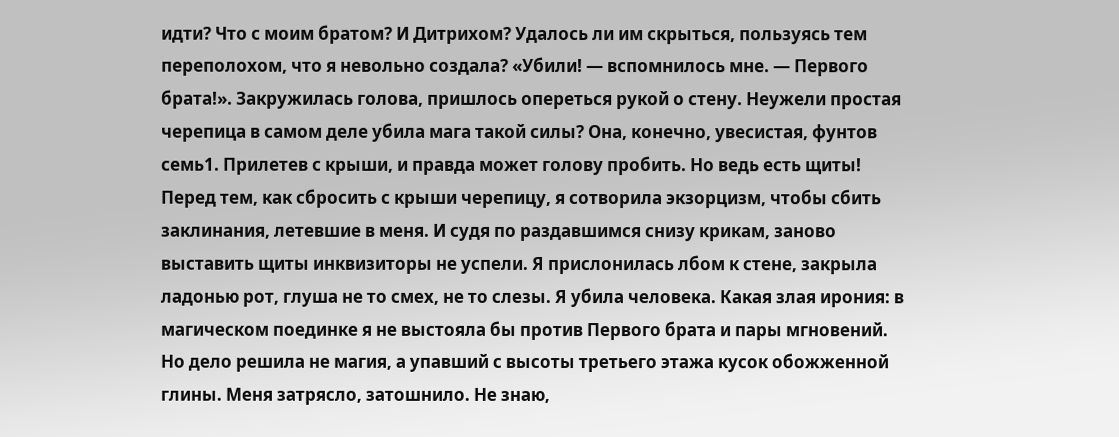идти? Что с моим братом? И Дитрихом? Удалось ли им скрыться, пользуясь тем переполохом, что я невольно создала? «Убили! — вспомнилось мне. — Первого брата!». Закружилась голова, пришлось опереться рукой о стену. Неужели простая черепица в самом деле убила мага такой силы? Она, конечно, увесистая, фунтов семь1. Прилетев с крыши, и правда может голову пробить. Но ведь есть щиты! Перед тем, как сбросить с крыши черепицу, я сотворила экзорцизм, чтобы сбить заклинания, летевшие в меня. И судя по раздавшимся снизу крикам, заново выставить щиты инквизиторы не успели. Я прислонилась лбом к стене, закрыла ладонью рот, глуша не то смех, не то слезы. Я убила человека. Какая злая ирония: в магическом поединке я не выстояла бы против Первого брата и пары мгновений. Но дело решила не магия, а упавший с высоты третьего этажа кусок обожженной глины. Меня затрясло, затошнило. Не знаю,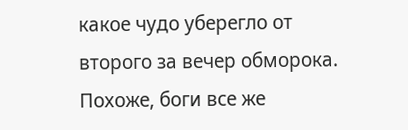какое чудо уберегло от второго за вечер обморока. Похоже, боги все же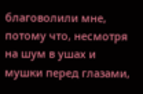благоволили мне, потому что, несмотря на шум в ушах и мушки перед глазами,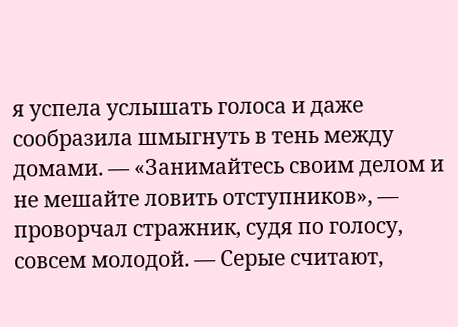я успела услышать голоса и даже сообразила шмыгнуть в тень между домами. — «Занимайтесь своим делом и не мешайте ловить отступников», — проворчал стражник, судя по голосу, совсем молодой. — Серые считают,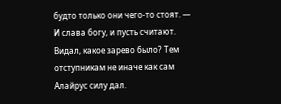будто только они чего-то стоят. — И слава богу, и пусть считают. Видал, какое зарево было? Тем отступникам не иначе как сам Алайрус силу дал.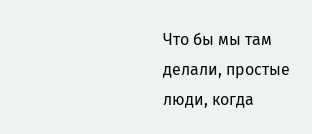Что бы мы там делали, простые люди, когда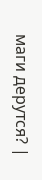маги дерутся? |